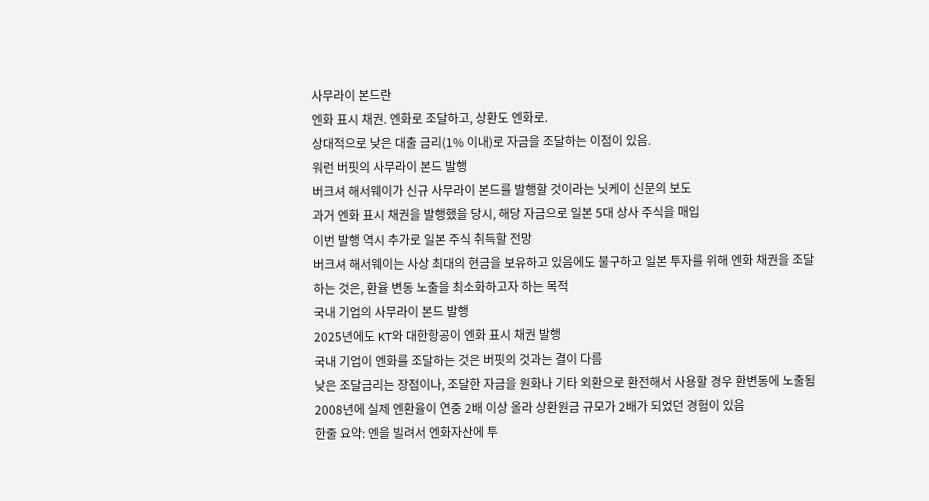사무라이 본드란
엔화 표시 채권. 엔화로 조달하고, 상환도 엔화로.
상대적으로 낮은 대출 금리(1% 이내)로 자금을 조달하는 이점이 있음.
워런 버핏의 사무라이 본드 발행
버크셔 해서웨이가 신규 사무라이 본드를 발행할 것이라는 닛케이 신문의 보도
과거 엔화 표시 채권을 발행했을 당시, 해당 자금으로 일본 5대 상사 주식을 매입
이번 발행 역시 추가로 일본 주식 취득할 전망
버크셔 해서웨이는 사상 최대의 현금을 보유하고 있음에도 불구하고 일본 투자를 위해 엔화 채권을 조달하는 것은, 환율 변동 노출을 최소화하고자 하는 목적
국내 기업의 사무라이 본드 발행
2025년에도 KT와 대한항공이 엔화 표시 채권 발행
국내 기업이 엔화를 조달하는 것은 버핏의 것과는 결이 다름
낮은 조달금리는 장점이나, 조달한 자금을 원화나 기타 외환으로 환전해서 사용할 경우 환변동에 노출됨
2008년에 실제 엔환율이 연중 2배 이상 올라 상환원금 규모가 2배가 되었던 경험이 있음
한줄 요약: 엔을 빌려서 엔화자산에 투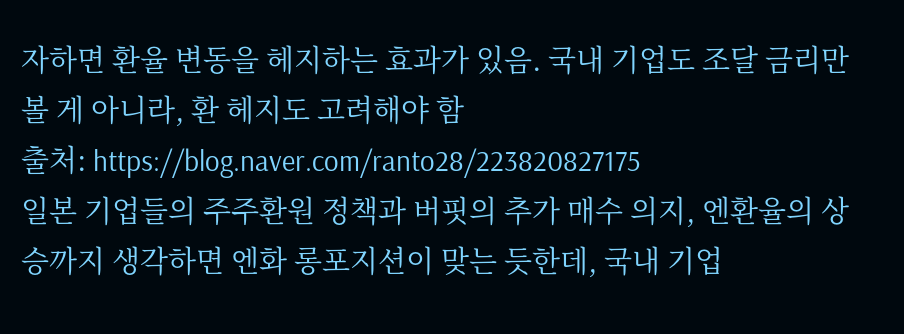자하면 환율 변동을 헤지하는 효과가 있음. 국내 기업도 조달 금리만 볼 게 아니라, 환 헤지도 고려해야 함
출처: https://blog.naver.com/ranto28/223820827175
일본 기업들의 주주환원 정책과 버핏의 추가 매수 의지, 엔환율의 상승까지 생각하면 엔화 롱포지션이 맞는 듯한데, 국내 기업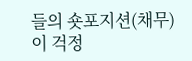들의 숏포지션(채무)이 걱정